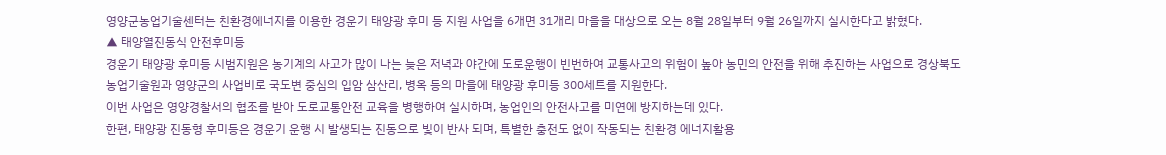영양군농업기술센터는 친환경에너지를 이용한 경운기 태양광 후미 등 지원 사업을 6개면 31개리 마을을 대상으로 오는 8월 28일부터 9월 26일까지 실시한다고 밝혔다.
▲ 태양열진동식 안전후미등
경운기 태양광 후미등 시범지원은 농기계의 사고가 많이 나는 늦은 저녁과 야간에 도로운행이 빈번하여 교통사고의 위험이 높아 농민의 안전을 위해 추진하는 사업으로 경상북도농업기술원과 영양군의 사업비로 국도변 중심의 입암 삼산리, 병옥 등의 마을에 태양광 후미등 300세트를 지원한다.
이번 사업은 영양경찰서의 협조를 받아 도로교통안전 교육을 병행하여 실시하며, 농업인의 안전사고를 미연에 방지하는데 있다.
한편, 태양광 진동형 후미등은 경운기 운행 시 발생되는 진동으로 빛이 반사 되며, 특별한 충전도 없이 작동되는 친환경 에너지활용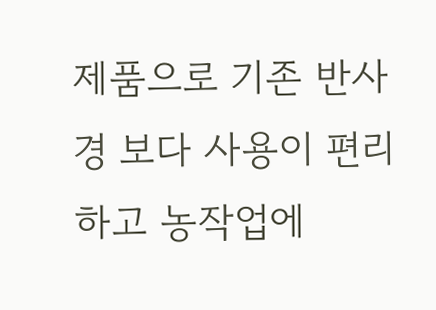제품으로 기존 반사경 보다 사용이 편리하고 농작업에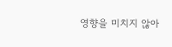영향을 미치지 않아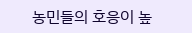농민들의 호응이 높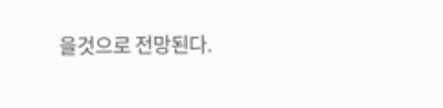을것으로 전망된다.